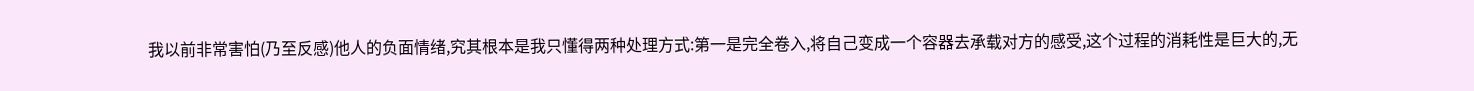我以前非常害怕(乃至反感)他人的负面情绪,究其根本是我只懂得两种处理方式:第一是完全卷入,将自己变成一个容器去承载对方的感受,这个过程的消耗性是巨大的,无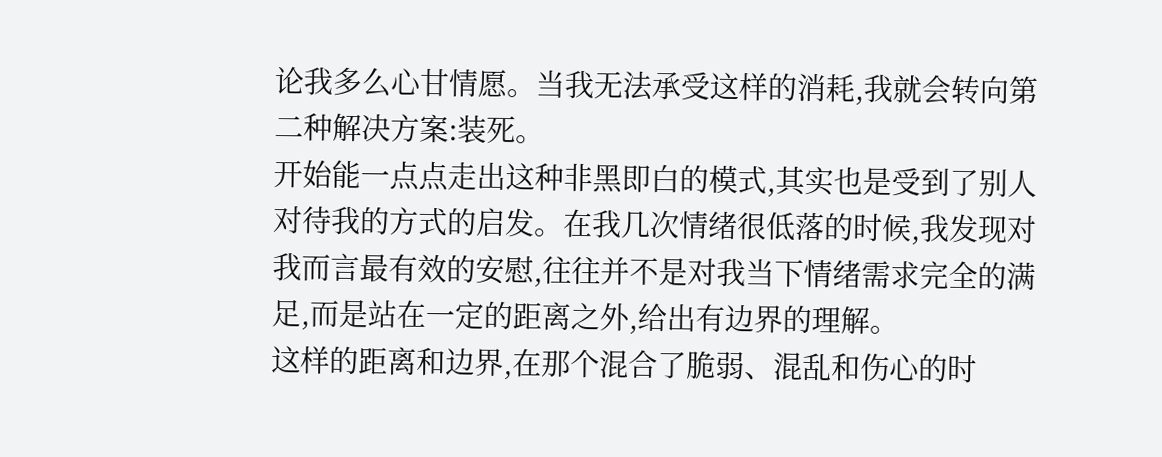论我多么心甘情愿。当我无法承受这样的消耗,我就会转向第二种解决方案:装死。
开始能一点点走出这种非黑即白的模式,其实也是受到了别人对待我的方式的启发。在我几次情绪很低落的时候,我发现对我而言最有效的安慰,往往并不是对我当下情绪需求完全的满足,而是站在一定的距离之外,给出有边界的理解。
这样的距离和边界,在那个混合了脆弱、混乱和伤心的时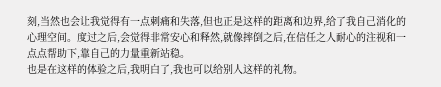刻,当然也会让我觉得有一点刺痛和失落,但也正是这样的距离和边界,给了我自己消化的心理空间。度过之后,会觉得非常安心和释然,就像摔倒之后,在信任之人耐心的注视和一点点帮助下,靠自己的力量重新站稳。
也是在这样的体验之后,我明白了,我也可以给别人这样的礼物。